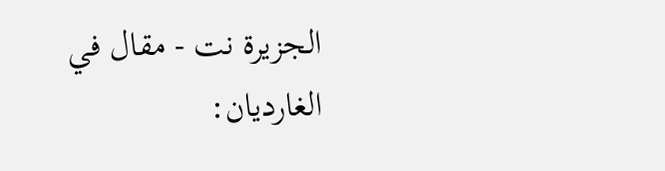الجزيرة نت - مقال في الغارديان: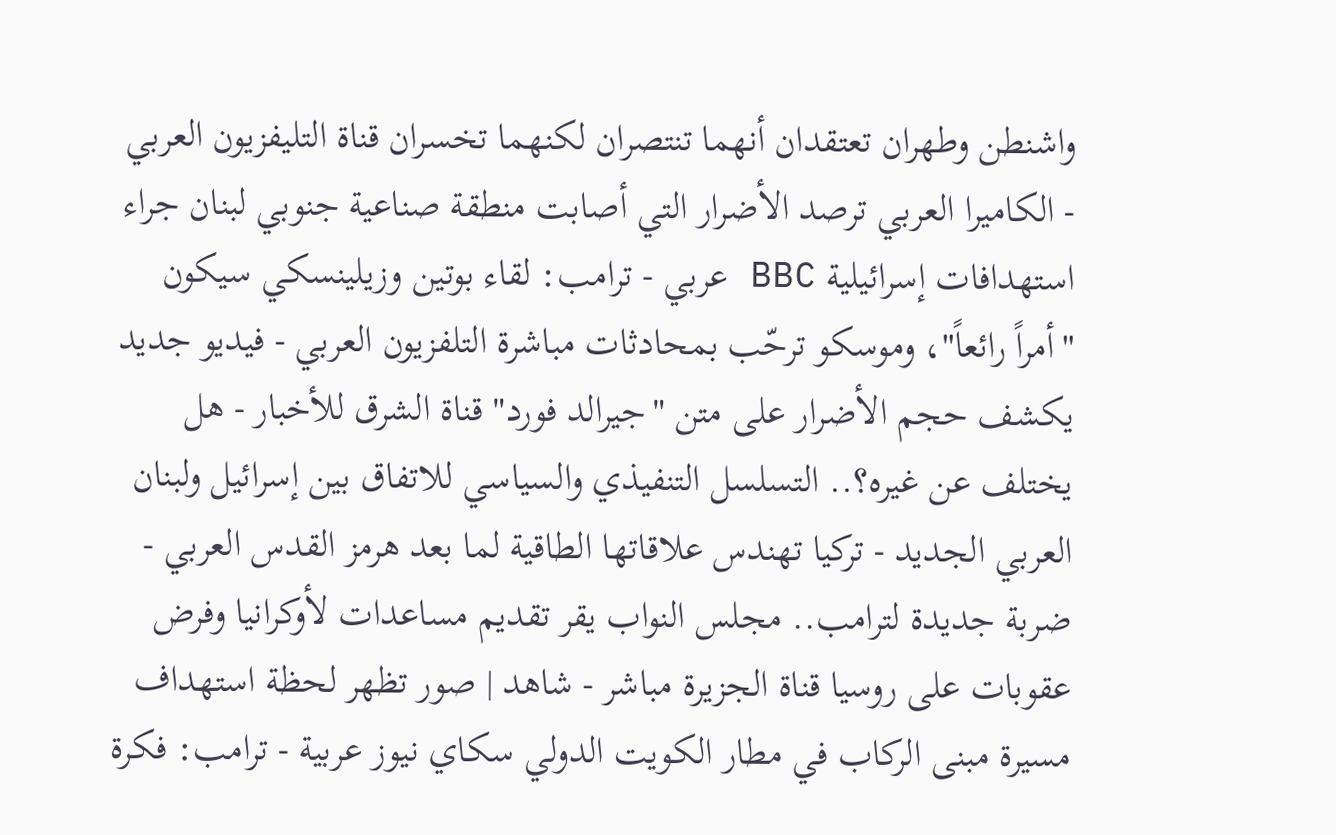واشنطن وطهران تعتقدان أنهما تنتصران لكنهما تخسران قناة التليفزيون العربي - الكاميرا العربي ترصد الأضرار التي أصابت منطقة صناعية جنوبي لبنان جراء استهدافات إسرائيلية BBC عربي - ترامب: لقاء بوتين وزيلينسكي سيكون "أمراً رائعاً"، وموسكو ترحّب بمحادثات مباشرة التلفزيون العربي - فيديو جديد يكشف حجم الأضرار على متن "جيرالد فورد" قناة الشرق للأخبار - هل يختلف عن غيره؟.. التسلسل التنفيذي والسياسي للاتفاق بين إسرائيل ولبنان العربي الجديد - تركيا تهندس علاقاتها الطاقية لما بعد هرمز القدس العربي - ضربة جديدة لترامب.. مجلس النواب يقر تقديم مساعدات لأوكرانيا وفرض عقوبات على روسيا قناة الجزيرة مباشر - شاهد | صور تظهر لحظة استهداف مسيرة مبنى الركاب في مطار الكويت الدولي سكاي نيوز عربية - ترامب: فكرة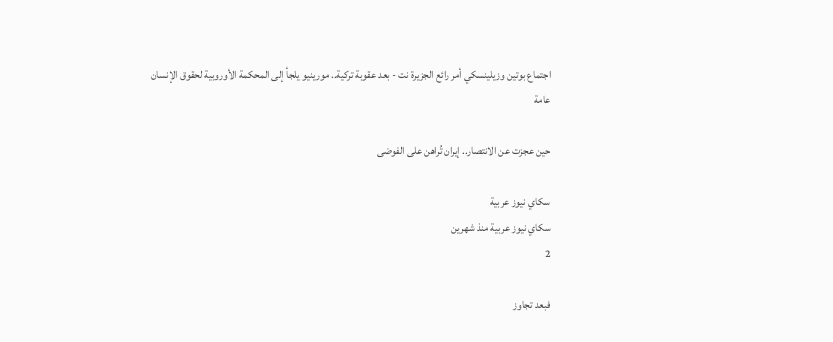اجتماع بوتين وزيلينسكي أمر رائع الجزيرة نت - بعد عقوبة تركية.. مورينيو يلجأ إلى المحكمة الأوروبية لحقوق الإنسان
عامة

حين عجزت عن الانتصار.. إيران تُراهن على الفوضى

سكاي نيوز عربية
سكاي نيوز عربية منذ شهرين
2

فبعد تجاوز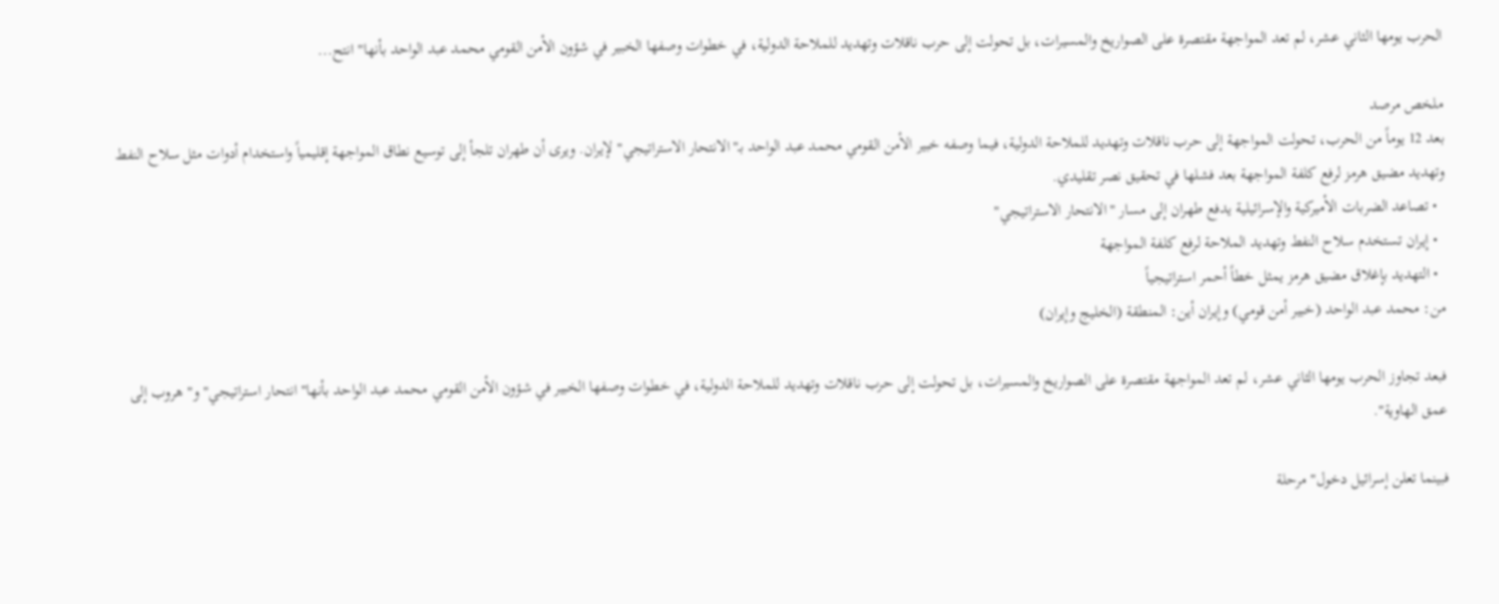الحرب يومها الثاني عشر، لم تعد المواجهة مقتصرة على الصواريخ والمسيرات، بل تحولت إلى حرب ناقلات وتهديد للملاحة الدولية، في خطوات وصفها الخبير في شؤون الأمن القومي محمد عبد الواحد بأنها" انتح...

ملخص مرصد
بعد 12 يوماً من الحرب، تحولت المواجهة إلى حرب ناقلات وتهديد للملاحة الدولية، فيما وصفه خبير الأمن القومي محمد عبد الواحد بـ"الانتحار الاستراتيجي" لإيران. ويرى أن طهران تلجأ إلى توسيع نطاق المواجهة إقليمياً واستخدام أدوات مثل سلاح النفط وتهديد مضيق هرمز لرفع كلفة المواجهة بعد فشلها في تحقيق نصر تقليدي.
  • تصاعد الضربات الأميركية والإسرائيلية يدفع طهران إلى مسار "الانتحار الاستراتيجي"
  • إيران تستخدم سلاح النفط وتهديد الملاحة لرفع كلفة المواجهة
  • التهديد بإغلاق مضيق هرمز يمثل خطاً أحمر استراتيجياً
من: محمد عبد الواحد (خبير أمن قومي) وإيران أين: المنطقة (الخليج وإيران)

فبعد تجاوز الحرب يومها الثاني عشر، لم تعد المواجهة مقتصرة على الصواريخ والمسيرات، بل تحولت إلى حرب ناقلات وتهديد للملاحة الدولية، في خطوات وصفها الخبير في شؤون الأمن القومي محمد عبد الواحد بأنها" انتحار استراتيجي" و" هروب إلى عمق الهاوية".

فبينما تعلن إسرائيل دخول" مرحلة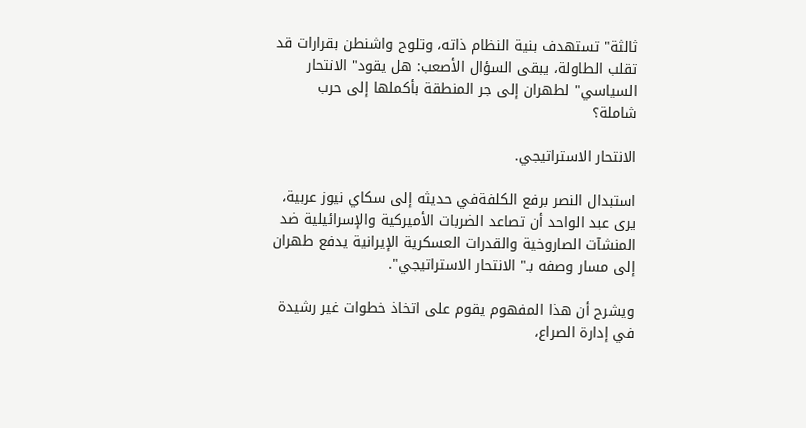ثالثة" تستهدف بنية النظام ذاته، وتلوح واشنطن بقرارات قد تقلب الطاولة، يبقى السؤال الأصعب: هل يقود" الانتحار السياسي" لطهران إلى جر المنطقة بأكملها إلى حرب شاملة؟

الانتحار الاستراتيجي.

استبدال النصر برفع الكلفةفي حديثه إلى سكاي نيوز عربية، يرى عبد الواحد أن تصاعد الضربات الأميركية والإسرائيلية ضد المنشآت الصاروخية والقدرات العسكرية الإيرانية يدفع طهران إلى مسار وصفه بـ" الانتحار الاستراتيجي".

ويشرح أن هذا المفهوم يقوم على اتخاذ خطوات غير رشيدة في إدارة الصراع،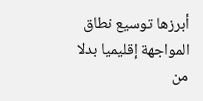أبرزها توسيع نطاق المواجهة إقليميا بدلا من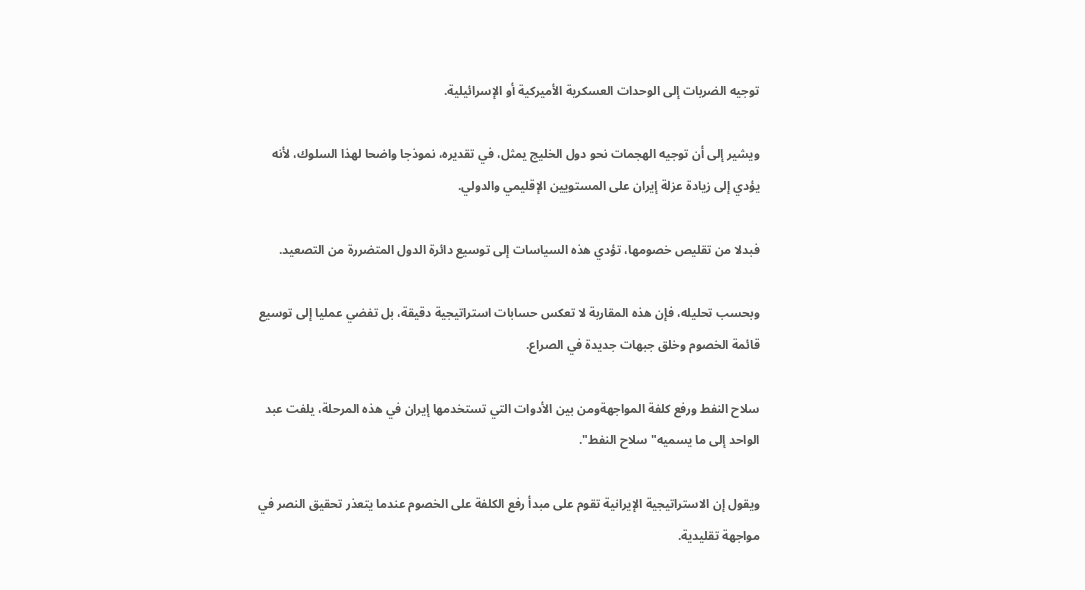توجيه الضربات إلى الوحدات العسكرية الأميركية أو الإسرائيلية.

ويشير إلى أن توجيه الهجمات نحو دول الخليج يمثل، في تقديره، نموذجا واضحا لهذا السلوك، لأنه يؤدي إلى زيادة عزلة إيران على المستويين الإقليمي والدولي.

فبدلا من تقليص خصومها، تؤدي هذه السياسات إلى توسيع دائرة الدول المتضررة من التصعيد.

وبحسب تحليله، فإن هذه المقاربة لا تعكس حسابات استراتيجية دقيقة، بل تفضي عمليا إلى توسيع قائمة الخصوم وخلق جبهات جديدة في الصراع.

سلاح النفط ورفع كلفة المواجهةومن بين الأدوات التي تستخدمها إيران في هذه المرحلة، يلفت عبد الواحد إلى ما يسميه" سلاح النفط".

ويقول إن الاستراتيجية الإيرانية تقوم على مبدأ رفع الكلفة على الخصوم عندما يتعذر تحقيق النصر في مواجهة تقليدية.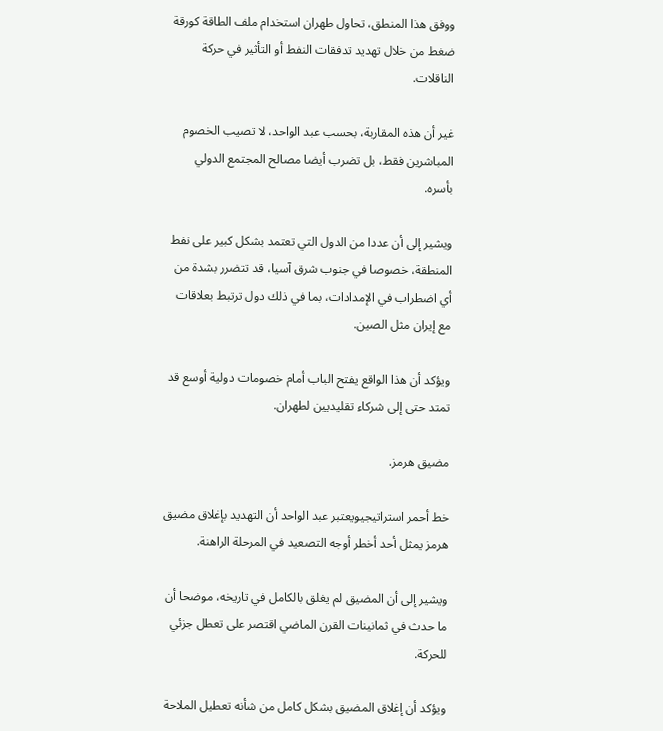ووفق هذا المنطق، تحاول طهران استخدام ملف الطاقة كورقة ضغط من خلال تهديد تدفقات النفط أو التأثير في حركة الناقلات.

غير أن هذه المقاربة، بحسب عبد الواحد، لا تصيب الخصوم المباشرين فقط، بل تضرب أيضا مصالح المجتمع الدولي بأسره.

ويشير إلى أن عددا من الدول التي تعتمد بشكل كبير على نفط المنطقة، خصوصا في جنوب شرق آسيا، قد تتضرر بشدة من أي اضطراب في الإمدادات، بما في ذلك دول ترتبط بعلاقات مع إيران مثل الصين.

ويؤكد أن هذا الواقع يفتح الباب أمام خصومات دولية أوسع قد تمتد حتى إلى شركاء تقليديين لطهران.

مضيق هرمز.

خط أحمر استراتيجيويعتبر عبد الواحد أن التهديد بإغلاق مضيق هرمز يمثل أحد أخطر أوجه التصعيد في المرحلة الراهنة.

ويشير إلى أن المضيق لم يغلق بالكامل في تاريخه، موضحا أن ما حدث في ثمانينات القرن الماضي اقتصر على تعطل جزئي للحركة.

ويؤكد أن إغلاق المضيق بشكل كامل من شأنه تعطيل الملاحة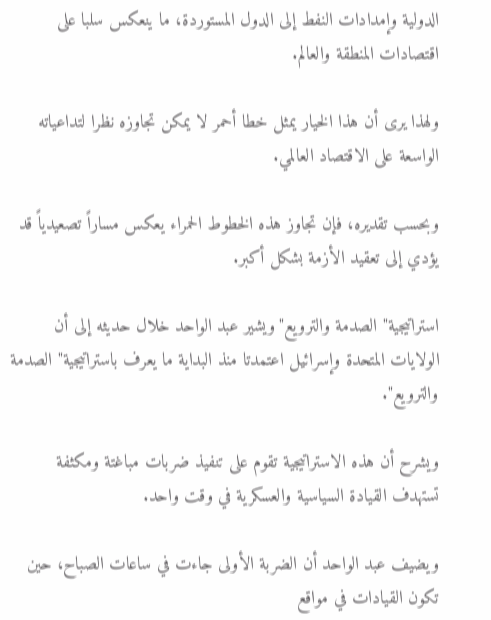الدولية وإمدادات النفط إلى الدول المستوردة، ما ينعكس سلبا على اقتصادات المنطقة والعالم.

ولهذا يرى أن هذا الخيار يمثل خطا أحمر لا يمكن تجاوزه نظرا لتداعياته الواسعة على الاقتصاد العالمي.

وبحسب تقديره، فإن تجاوز هذه الخطوط الحمراء يعكس مساراً تصعيدياً قد يؤدي إلى تعقيد الأزمة بشكل أكبر.

استراتيجية" الصدمة والترويع"ويشير عبد الواحد خلال حديثه إلى أن الولايات المتحدة وإسرائيل اعتمدتا منذ البداية ما يعرف باستراتيجية" الصدمة والترويع".

ويشرح أن هذه الاستراتيجية تقوم على تنفيذ ضربات مباغتة ومكثفة تستهدف القيادة السياسية والعسكرية في وقت واحد.

ويضيف عبد الواحد أن الضربة الأولى جاءت في ساعات الصباح، حين تكون القيادات في مواقع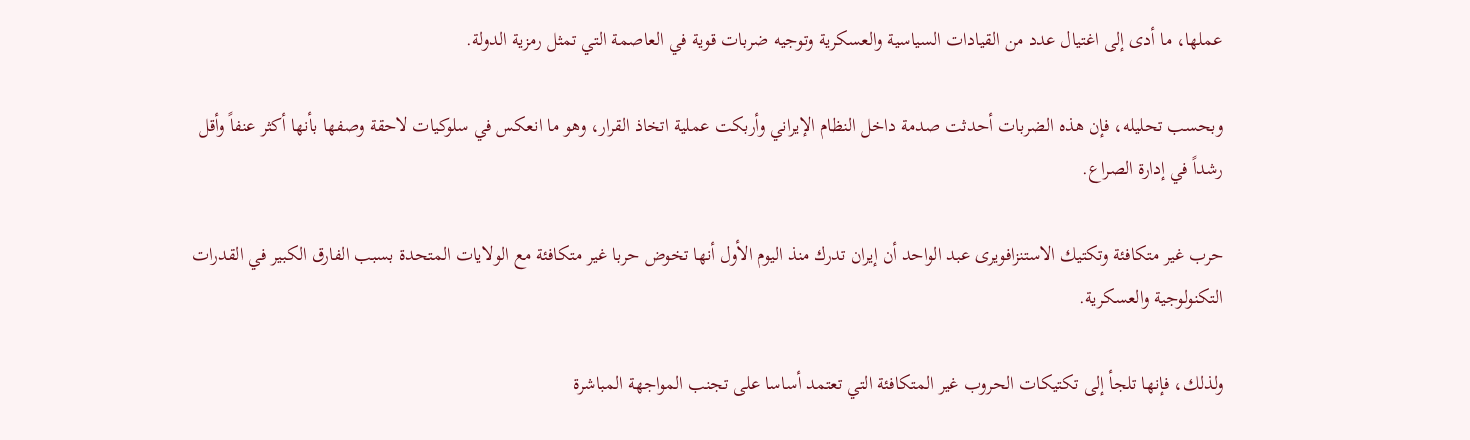عملها، ما أدى إلى اغتيال عدد من القيادات السياسية والعسكرية وتوجيه ضربات قوية في العاصمة التي تمثل رمزية الدولة.

وبحسب تحليله، فإن هذه الضربات أحدثت صدمة داخل النظام الإيراني وأربكت عملية اتخاذ القرار، وهو ما انعكس في سلوكيات لاحقة وصفها بأنها أكثر عنفاً وأقل رشداً في إدارة الصراع.

حرب غير متكافئة وتكتيك الاستنزافويرى عبد الواحد أن إيران تدرك منذ اليوم الأول أنها تخوض حربا غير متكافئة مع الولايات المتحدة بسبب الفارق الكبير في القدرات التكنولوجية والعسكرية.

ولذلك، فإنها تلجأ إلى تكتيكات الحروب غير المتكافئة التي تعتمد أساسا على تجنب المواجهة المباشرة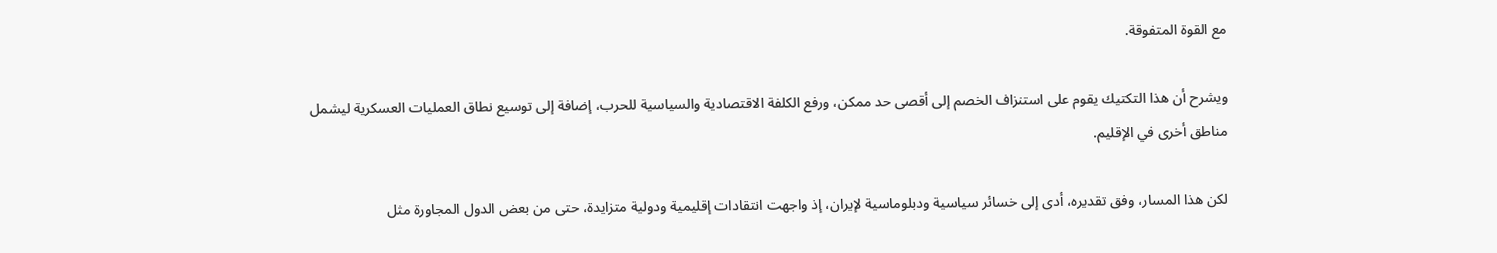مع القوة المتفوقة.

ويشرح أن هذا التكتيك يقوم على استنزاف الخصم إلى أقصى حد ممكن، ورفع الكلفة الاقتصادية والسياسية للحرب، إضافة إلى توسيع نطاق العمليات العسكرية ليشمل مناطق أخرى في الإقليم.

لكن هذا المسار، وفق تقديره، أدى إلى خسائر سياسية ودبلوماسية لإيران، إذ واجهت انتقادات إقليمية ودولية متزايدة، حتى من بعض الدول المجاورة مثل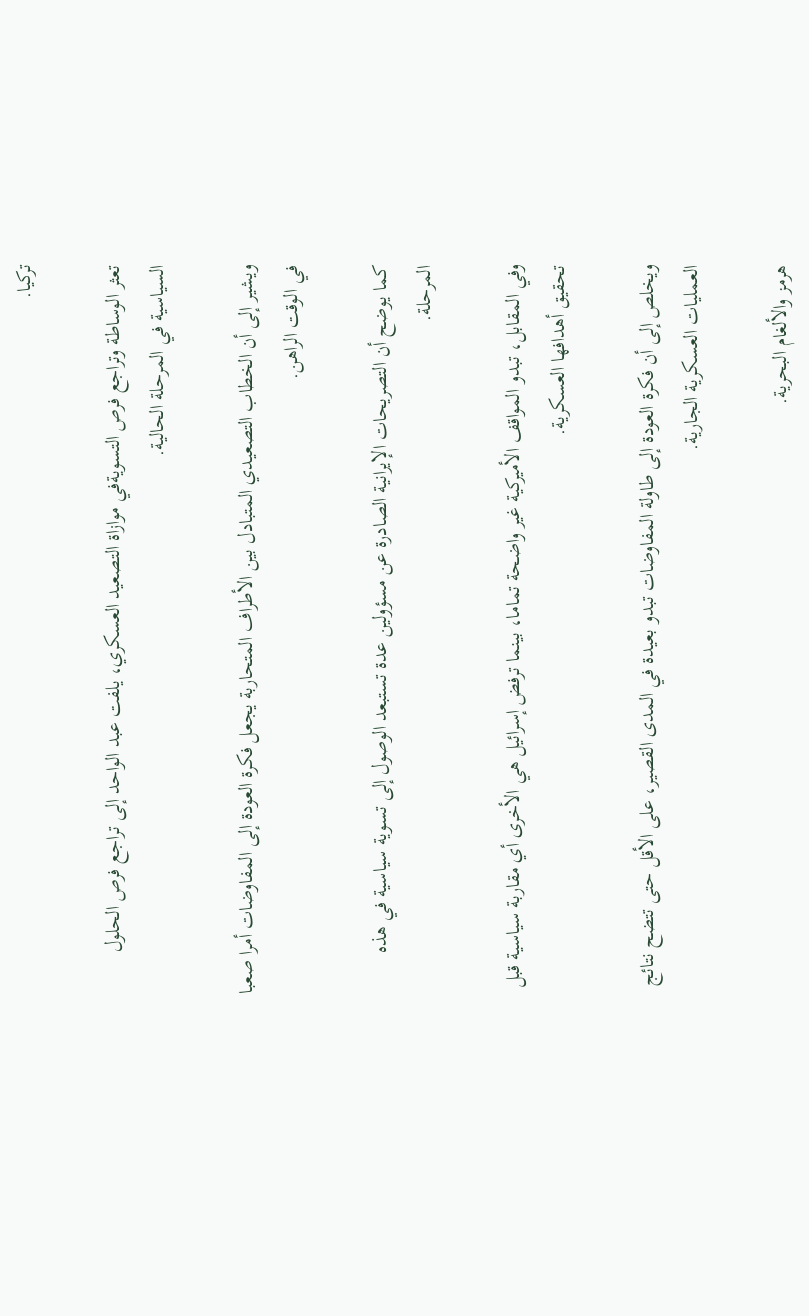تركيا.

تعثر الوساطة وتراجع فرص التسويةفي موازاة التصعيد العسكري، يلفت عبد الواحد إلى تراجع فرص الحلول السياسية في المرحلة الحالية.

ويشير إلى أن الخطاب التصعيدي المتبادل بين الأطراف المتحاربة يجعل فكرة العودة إلى المفاوضات أمرا صعبا في الوقت الراهن.

كما يوضح أن التصريحات الإيرانية الصادرة عن مسؤولين عدة تستبعد الوصول إلى تسوية سياسية في هذه المرحلة.

وفي المقابل، تبدو المواقف الأميركية غير واضحة تماما، بينما ترفض إسرائيل هي الأخرى أي مقاربة سياسية قبل تحقيق أهدافها العسكرية.

ويخلص إلى أن فكرة العودة إلى طاولة المفاوضات تبدو بعيدة في المدى القصير، على الأقل حتى تتضح نتائج العمليات العسكرية الجارية.

هرمز والألغام البحرية.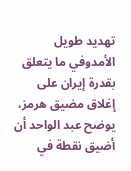تهديد طويل الأمدوفي ما يتعلق بقدرة إيران على إغلاق مضيق هرمز، يوضح عبد الواحد أن أضيق نقطة في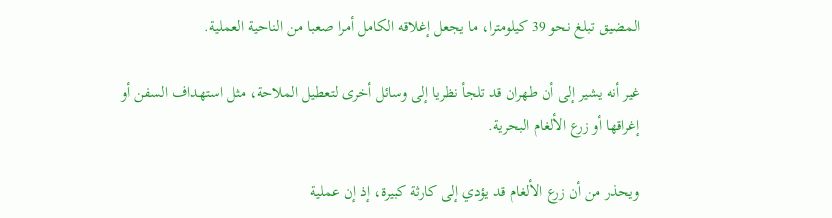المضيق تبلغ نحو 39 كيلومترا، ما يجعل إغلاقه الكامل أمرا صعبا من الناحية العملية.

غير أنه يشير إلى أن طهران قد تلجأ نظريا إلى وسائل أخرى لتعطيل الملاحة، مثل استهداف السفن أو إغراقها أو زرع الألغام البحرية.

ويحذر من أن زرع الألغام قد يؤدي إلى كارثة كبيرة، إذ إن عملية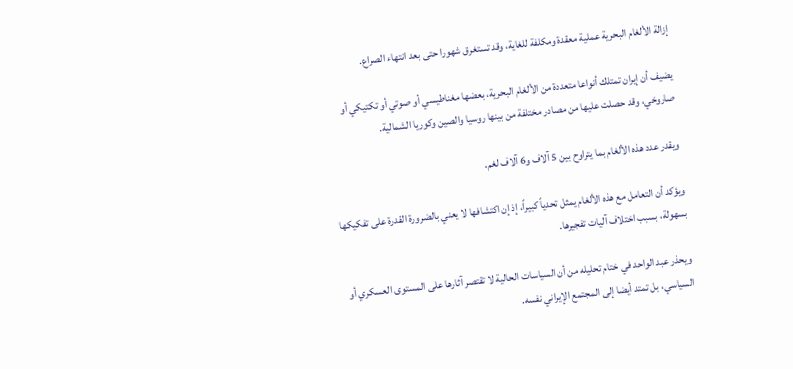إزالة الألغام البحرية عملية معقدة ومكلفة للغاية، وقد تستغرق شهورا حتى بعد انتهاء الصراع.

يضيف أن إيران تمتلك أنواعا متعددة من الألغام البحرية، بعضها مغناطيسي أو صوتي أو تكتيكي أو صاروخي، وقد حصلت عليها من مصادر مختلفة من بينها روسيا والصين وكوريا الشمالية.

ويقدر عدد هذه الألغام بما يتراوح بين 5 آلاف و6 آلاف لغم.

ويؤكد أن التعامل مع هذه الألغام يمثل تحدياً كبيراً، إذ إن اكتشافها لا يعني بالضرورة القدرة على تفكيكها بسهولة، بسبب اختلاف آليات تفجيرها.

ويحذر عبد الواحد في ختام تحليله من أن السياسات الحالية لا تقتصر آثارها على المستوى العسكري أو السياسي، بل تمتد أيضا إلى المجتمع الإيراني نفسه.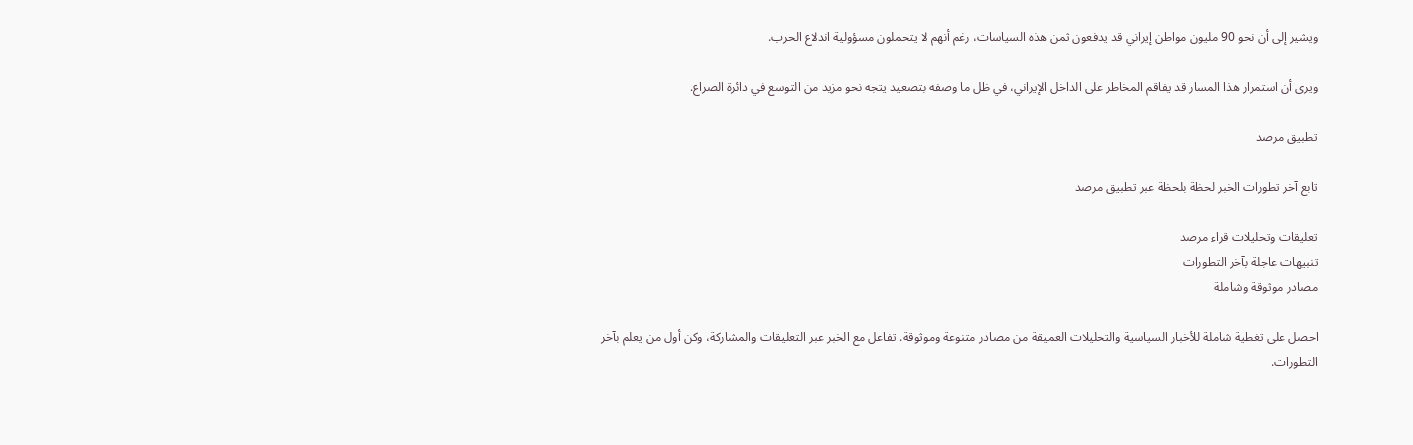ويشير إلى أن نحو 90 مليون مواطن إيراني قد يدفعون ثمن هذه السياسات، رغم أنهم لا يتحملون مسؤولية اندلاع الحرب.

ويرى أن استمرار هذا المسار قد يفاقم المخاطر على الداخل الإيراني، في ظل ما وصفه بتصعيد يتجه نحو مزيد من التوسع في دائرة الصراع.

تطبيق مرصد

تابع آخر تطورات الخبر لحظة بلحظة عبر تطبيق مرصد

تعليقات وتحليلات قراء مرصد
تنبيهات عاجلة بآخر التطورات
مصادر موثوقة وشاملة

احصل على تغطية شاملة للأخبار السياسية والتحليلات العميقة من مصادر متنوعة وموثوقة. تفاعل مع الخبر عبر التعليقات والمشاركة، وكن أول من يعلم بآخر التطورات.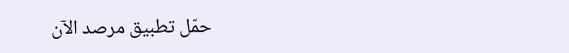حمّل تطبيق مرصد الآن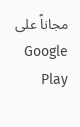مجاناً على Google Play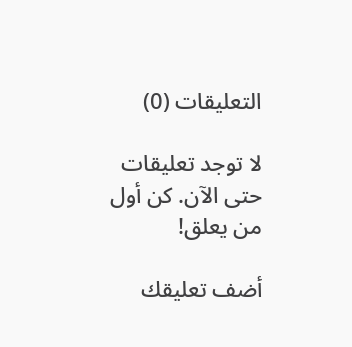التعليقات (0)

لا توجد تعليقات حتى الآن. كن أول من يعلق!

أضف تعليقك